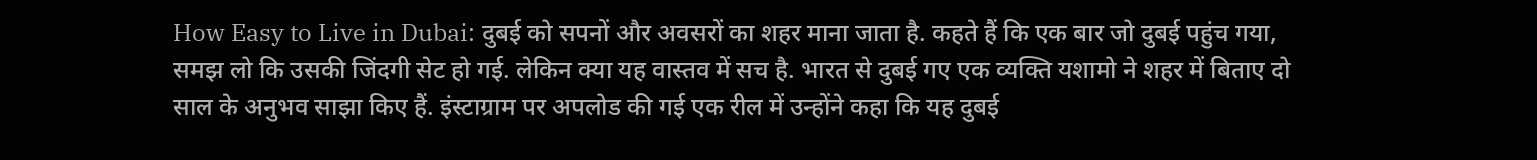How Easy to Live in Dubai: दुबई को सपनों और अवसरों का शहर माना जाता है. कहते हैं कि एक बार जो दुबई पहुंच गया, समझ लो कि उसकी जिंदगी सेट हो गई. लेकिन क्या यह वास्तव में सच है. भारत से दुबई गए एक व्यक्ति यशामो ने शहर में बिताए दो साल के अनुभव साझा किए हैं. इंस्टाग्राम पर अपलोड की गई एक रील में उन्होंने कहा कि यह दुबई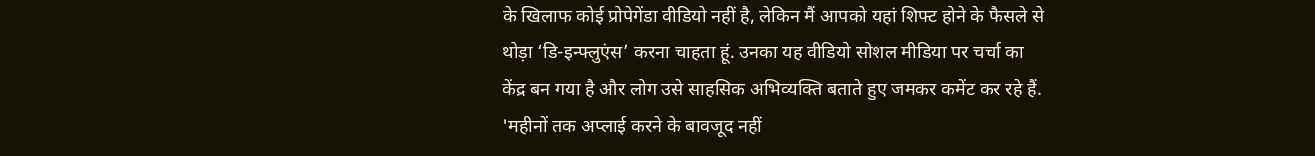के खिलाफ कोई प्रोपेगेंडा वीडियो नहीं है, लेकिन मैं आपको यहां शिफ्ट होने के फैसले से थोड़ा ‘डि-इन्फ्लुएंस’ करना चाहता हूं. उनका यह वीडियो सोशल मीडिया पर चर्चा का केंद्र बन गया है और लोग उसे साहसिक अभिव्यक्ति बताते हुए जमकर कमेंट कर रहे हैं.
'महीनों तक अप्लाई करने के बावजूद नहीं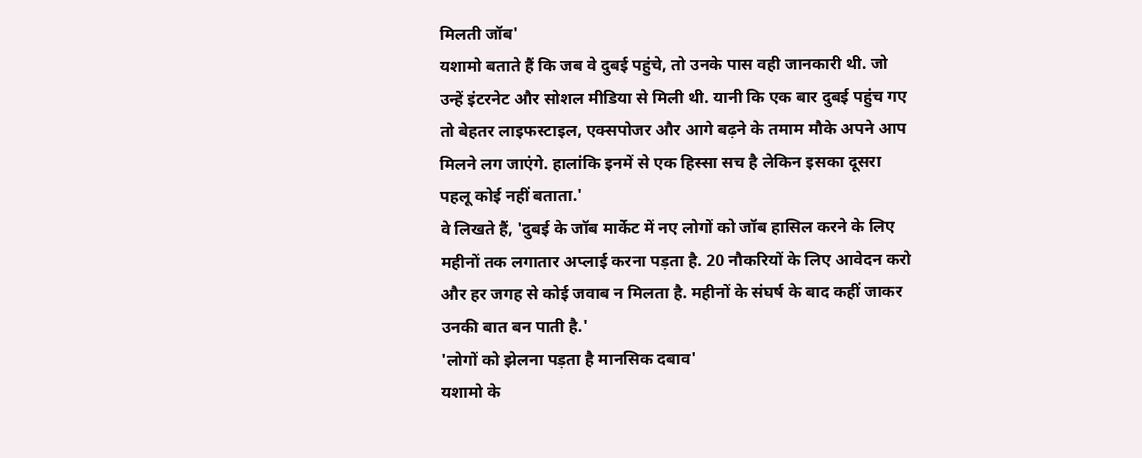मिलती जॉब'
यशामो बताते हैं कि जब वे दुबई पहुंचे, तो उनके पास वही जानकारी थी. जो उन्हें इंटरनेट और सोशल मीडिया से मिली थी. यानी कि एक बार दुबई पहुंच गए तो बेहतर लाइफस्टाइल, एक्सपोजर और आगे बढ़ने के तमाम मौके अपने आप मिलने लग जाएंगे. हालांकि इनमें से एक हिस्सा सच है लेकिन इसका दूसरा पहलू कोई नहीं बताता.'
वे लिखते हैं, 'दुबई के जॉब मार्केट में नए लोगों को जॉब हासिल करने के लिए महीनों तक लगातार अप्लाई करना पड़ता है. 20 नौकरियों के लिए आवेदन करो और हर जगह से कोई जवाब न मिलता है. महीनों के संघर्ष के बाद कहीं जाकर उनकी बात बन पाती है.'
'लोगों को झेलना पड़ता है मानसिक दबाव'
यशामो के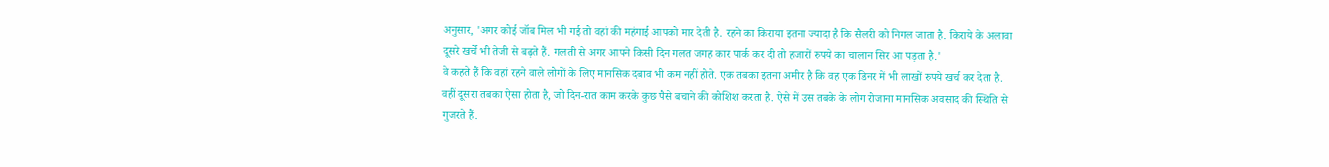अनुसार, 'अगर कोई जॉब मिल भी गई तो वहां की महंगाई आपको मार देती है. रहने का किराया इतना ज्यादा है कि सैलरी को निगल जाता है. किराये के अलावा दूसरे खर्चे भी तेजी से बढ़ते हैं. गलती से अगर आपने किसी दिन गलत जगह कार पार्क कर दी तो हजारों रुपये का चालान सिर आ पड़ता है.'
वे कहते हैं कि वहां रहने वाले लोगों के लिए मानसिक दबाव भी कम नहीं होते. एक तबका इतना अमीर है कि वह एक डिनर में भी लाखों रुपये खर्च कर देता है. वहीं दूसरा तबका ऐसा होता है, जो दिन-रात काम करके कुछ पैसे बचाने की कोशिश करता है. ऐसे में उस तबके के लोग रोजाना मानसिक अवसाद की स्थिति से गुजरते हैं.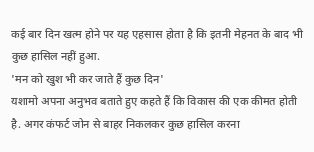कई बार दिन खत्म होने पर यह एहसास होता है कि इतनी मेहनत के बाद भी कुछ हासिल नहीं हुआ.
'मन को खुश भी कर जाते हैं कुछ दिन'
यशामो अपना अनुभव बताते हुए कहते हैं कि विकास की एक कीमत होती है. अगर कंफर्ट जोन से बाहर निकलकर कुछ हासिल करना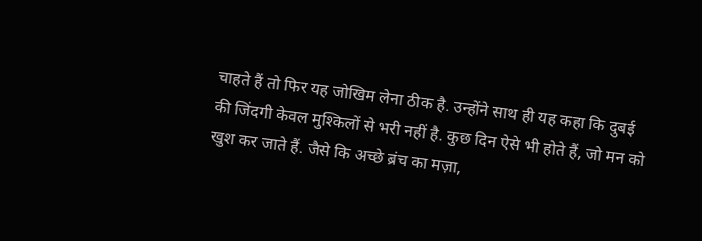चाहते हैं तो फिर यह जोखिम लेना ठीक है. उन्होंने साथ ही यह कहा कि दुबई की जिंदगी केवल मुश्किलों से भरी नहीं है. कुछ दिन ऐसे भी होते हैं, जो मन को खुश कर जाते हैं. जैसे कि अच्छे ब्रंच का मज़ा,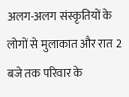अलग-अलग संस्कृतियों के लोगों से मुलाकात और रात 2 बजे तक परिवार के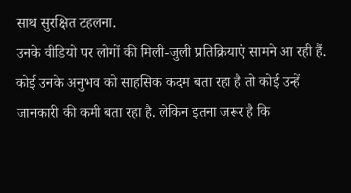साथ सुरक्षित टहलना.
उनके वीडियो पर लोगों की मिली-जुली प्रतिक्रियाएं सामने आ रही हैं. कोई उनके अनुभव को साहसिक कदम बता रहा है तो कोई उन्हें जानकारी की कमी बता रहा है. लेकिन इतना जरूर है कि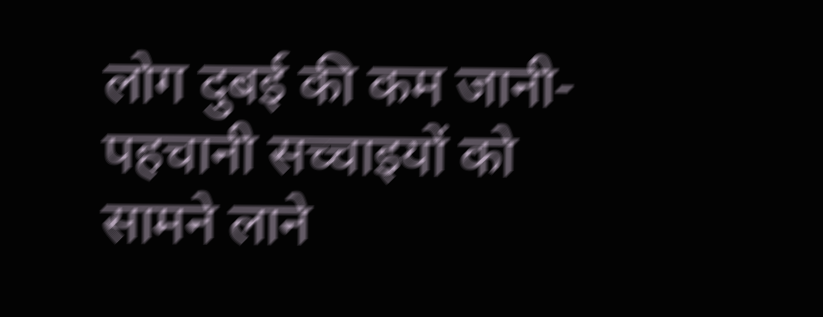लोग दुबई की कम जानी-पहचानी सच्चाइयों को सामने लाने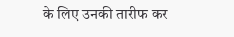के लिए उनकी तारीफ कर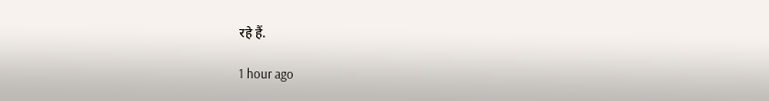रहे हैं.

1 hour ago